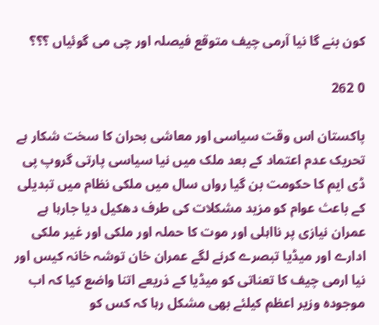کون بنے گا نیا آرمی چیف متوقع فیصلہ اور چی می گوئیاں ؟؟؟

0 262

پاکستان اس وقت سیاسی اور معاشی بحران کا سخت شکار ہے تحریک عدم اعتماد کے بعد ملک میں نیا سیاسی پارتی گروپ پی ڈی ایم کا حکومت بن گیا رواں سال میں ملکی نظام میں تبدیلی کے باعث عوام کو مزید مشکلات کی طرف دھکیل دیا جارہا ہے عمران نیازی پر نااہلی اور موت کا حملہ اور ملکی اور غیر ملکی ادارے اور میڈیا تبصرے کرنے لگے عمران خان توشہ خانہ کیس اور نیا ارمی چیف کا تعناتی کو میڈیا کے ذریعے اتنا واضع کیا کہ اب موجودہ وزیر اعظم کیلئے بھی مشکل رہا کہ کس کو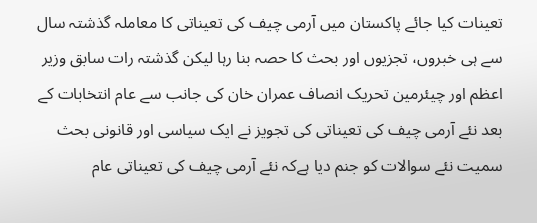تعینات کیا جائے پاکستان میں آرمی چیف کی تعیناتی کا معاملہ گذشتہ سال سے ہی خبروں، تجزیوں اور بحث کا حصہ بنا رہا لیکن گذشتہ رات سابق وزیر اعظم اور چیئرمین تحریک انصاف عمران خان کی جانب سے عام انتخابات کے بعد نئے آرمی چیف کی تعیناتی کی تجویز نے ایک سیاسی اور قانونی بحث سمیت نئے سوالات کو جنم دیا ہےکہ نئے آرمی چیف کی تعیناتی عام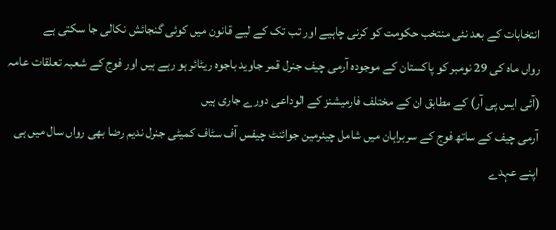انتخابات کے بعد نئی منتخب حکومت کو کرنی چاہیے اور تب تک کے لیے قانون میں کوئی گنجائش نکالی جا سکتی ہے
رواں ماہ کی 29 نومبر کو پاکستان کے موجودہ آرمی چیف جنرل قمر جاوید باجوہ ریٹائر ہو رہے ہیں اور فوج کے شعبہ تعلقات عامہ (آئی ایس پی آر) کے مطابق ان کے مختلف فارمیشنز کے الوداعی دورے جاری ہیں
آرمی چیف کے ساتھ فوج کے سربراہان میں شامل چیئرمین جوائنٹ چیفس آف سٹاف کمیٹی جنرل ندیم رضا بھی رواں سال میں ہی اپنے عہدے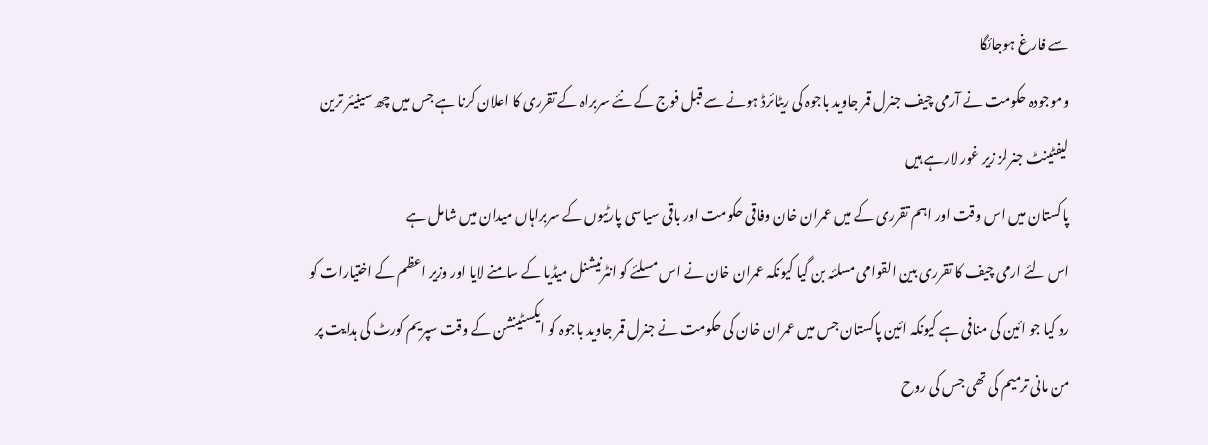سے فارغ ہوجائگا
وموجودہ حکومت نے آرمی چیف جنرل قمر جاوید باجوہ کی ریٹائرڈ ہونے سے قبل فوج کے نئے سربراہ کے تقرری کا اعلان کرنا ہے جس میں چھ سینیئر ترین لیفٹینٹ جنرلز زیر غور لارہے ہیں
پاکستان میں اس وقت اور اہم تقرری کے میں عمران خان وفاقی حکومت اور باقی سیاسی پارٹیوں کے سربراہاں میدان میں شامل ہے
اس لئے ارمی چیف کا تقرری بین القوامی مسلئہ بن گیا کیونکہ عمران خان نے اس مسلئے کو انٹرنیشنل میڈیا کے سامنے لایا اور وزیر اعظم کے اختیارات کو رد کیا جو ائین کی منافی ہے کیونکہ ائین پاکستان جس میں عمران خان کی حکومت نے جنرل قمر جاوید باجوہ کو ایکسٹینشن کے وقت سپریم کورٹ کی ہدایت پر من مانی ترمیم کی تھی جس کی روح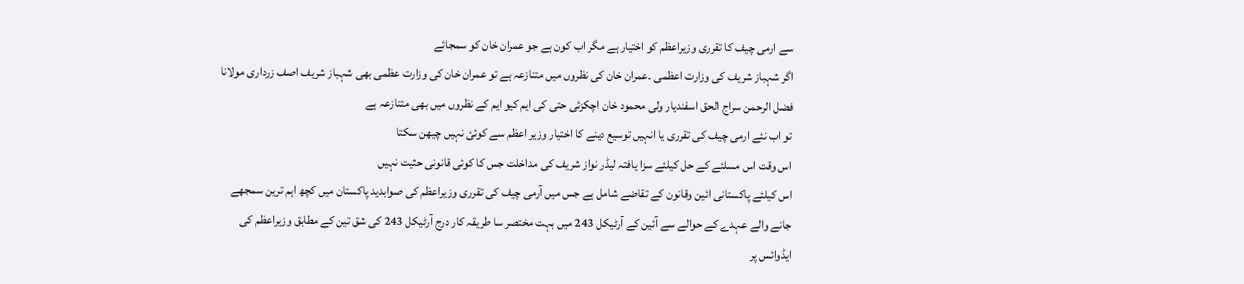سے ارمی چیف کا تقرری وزیراعظم کو اختیار ہے مگر اب کون ہے جو عمران خان کو سمجائے
اگر شہباز شریف کی وزارت اعظمی ۔عمران خان کی نظروں میں متنازعہ ہے تو عمران خان کی وزارت عظمی بھی شہباز شریف اصف زرداری مولانا فضل الرحمن سراج الحق اسفندیار ولی محمود خان اچکزئی حتی کی ایم کیو ایم کے نظروں میں بھی متنازعہ ہے
تو اب نئے ارمی چیف کی تقرری یا انہیں توسیع دینے کا اختیار وزیر اعظم سے کوئئ نہیں چیھن سکتا
اس وقت اس مسلئے کے حل کیلئے سزا یافتہ لیڈر نواز شریف کی مداخلت جس کا کوئی قانونی حثیت نہیں
اس کیلئے پاکستانی ائین وقانون کے تقاضے شامل ہے جس میں آرمی چیف کی تقرری وزیراعظم کی صوابدید پاکستان میں کچھ اہم ترین سمجھے جانے والے عہدے کے حوالے سے آئین کے آرٹیکل 243 میں بہت مختصر سا طریقہ کار درج آرٹیکل 243 کی شق تین کے مطابق وزیراعظم کی ایڈوائس پر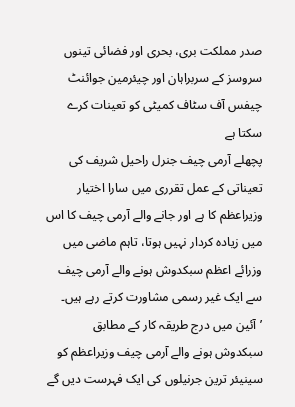صدر مملکت بری، بحری اور فضائی تینوں سروسز کے سربراہان اور چیئرمین جوائنٹ چیفس آف سٹاف کمیٹی کو تعینات کرے سکتا ہے
پچھلے آرمی چیف جنرل راحیل شریف کی تعیناتی کے عمل تقرری میں سارا اختیار وزیراعظم کا ہے اور جانے والے آرمی چیف کا اس میں زیادہ کردار نہیں ہوتا، تاہم ماضی میں وزرائے اعظم سبکدوش ہونے والے آرمی چیف سے ایک غیر رسمی مشاورت کرتے رہے ہیں۔
’آئین میں درج طریقہ کار کے مطابق سبکدوش ہونے والے آرمی چیف وزیراعظم کو سینیئر ترین جرنیلوں کی ایک فہرست دیں گے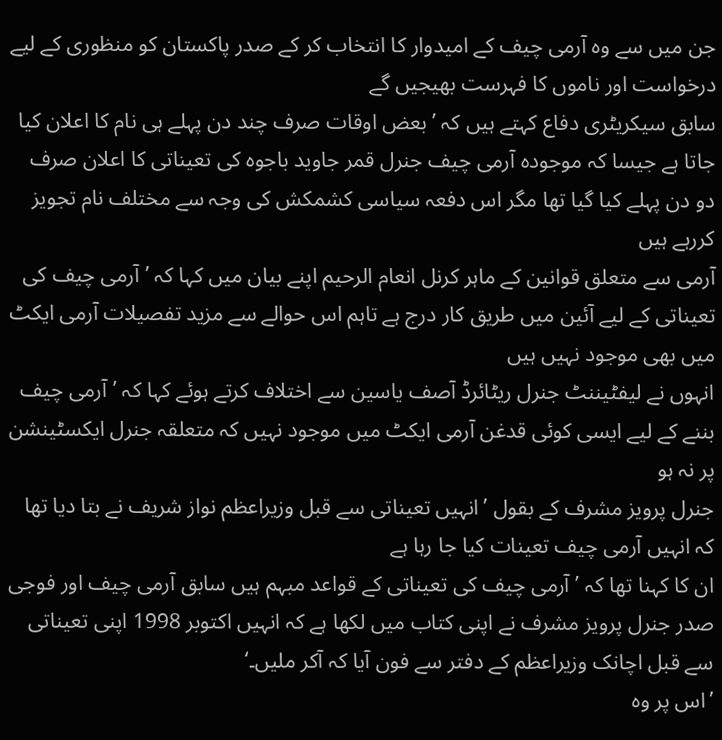جن میں سے وہ آرمی چیف کے امیدوار کا انتخاب کر کے صدر پاکستان کو منظوری کے لیے درخواست اور ناموں کا فہرست بھیجیں گے
سابق سیکریٹری دفاع کہتے ہیں کہ ’بعض اوقات صرف چند دن پہلے ہی نام کا اعلان کیا جاتا ہے جیسا کہ موجودہ آرمی چیف جنرل قمر جاوید باجوہ کی تعیناتی کا اعلان صرف دو دن پہلے کیا گیا تھا مگر اس دفعہ سیاسی کشمکش کی وجہ سے مختلف نام تجویز کررہے ہیں
آرمی سے متعلق قوانین کے ماہر کرنل انعام الرحیم اپنے بیان میں کہا کہ ’آرمی چیف کی تعیناتی کے لیے آئین میں طریق کار درج ہے تاہم اس حوالے سے مزید تفصیلات آرمی ایکٹ میں بھی موجود نہیں ہیں
انہوں نے لیفٹیننٹ جنرل ریٹائرڈ آصف یاسین سے اختلاف کرتے ہوئے کہا کہ ’آرمی چیف بننے کے لیے ایسی کوئی قدغن آرمی ایکٹ میں موجود نہیں کہ متعلقہ جنرل ایکسٹینشن پر نہ ہو
جنرل پرویز مشرف کے بقول ’انہیں تعیناتی سے قبل وزیراعظم نواز شریف نے بتا دیا تھا کہ انہیں آرمی چیف تعینات کیا جا رہا ہے
ان کا کہنا تھا کہ ’آرمی چیف کی تعیناتی کے قواعد مبہم ہیں سابق آرمی چیف اور فوجی صدر جنرل پرویز مشرف نے اپنی کتاب میں لکھا ہے کہ انہیں اکتوبر 1998 اپنی تعیناتی سے قبل اچانک وزیراعظم کے دفتر سے فون آیا کہ آکر ملیں۔‘
’اس پر وہ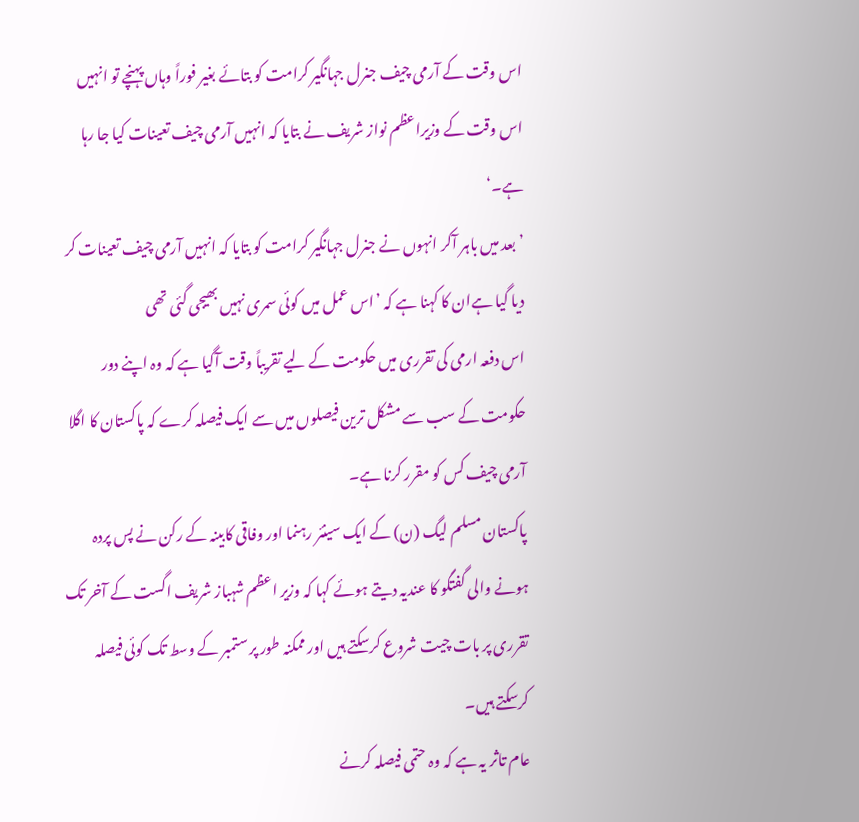اس وقت کے آرمی چیف جنرل جہانگیر کرامت کو بتائے بغیر فوراً وہاں پہنچے تو انہیں اس وقت کے وزیراعظم نواز شریف نے بتایا کہ انہیں آرمی چیف تعینات کیا جا رہا ہے۔‘
’بعد میں باہر آکر انہوں نے جنرل جہانگیر کرامت کو بتایا کہ انہیں آرمی چیف تعینات کر دیا گیا ہےان کا کہنا ہے کہ ’اس عمل میں کوئی سمری نہیں بھیجی گئی تھی
اس دفعہ ارمی کی تقرری میں حکومت کے لیے تقریباً وقت آگیا ہے کہ وہ اپنے دور حکومت کے سب سے مشکل ترین فیصلوں میں سے ایک فیصلہ کرے کہ پاکستان کا اگلا آرمی چیف کس کو مقرر کرنا ہے۔
پاکستان مسلم لیگ (ن) کے ایک سینئر رہنما اور وفاقی کابینہ کے رکن نے پس پردہ ہونے والی گفتگو کا عندیہ دیتے ہوئے کہا کہ وزیر اعظم شہباز شریف اگست کے آخر تک تقرری پر بات چیت شروع کرسکتے ہیں اور ممکنہ طور پر ستمبر کے وسط تک کوئی فیصلہ کرسکتے ہیں۔
عام تاثر یہ ہے کہ وہ حتمی فیصلہ کرنے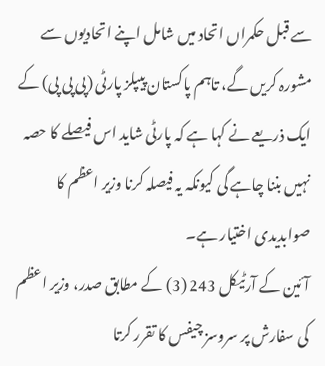سے قبل حکمراں اتحاد میں شامل اپنے اتحادیوں سے مشورہ کریں گے، تاہم پاکستان پیپلز پارٹی (پی پی پی) کے ایک ذریعے نے کہا ہے کہ پارٹی شاید اس فیصلے کا حصہ نہیں بننا چاہے گی کیونکہ یہ فیصلہ کرنا وزیر اعظم کا صوابدیدی اختیار ہے۔
آئین کے آرٹیکل 243 (3) کے مطابق صدر، وزیر اعظم کی سفارش پر سروسز چیفس کا تقرر کرتا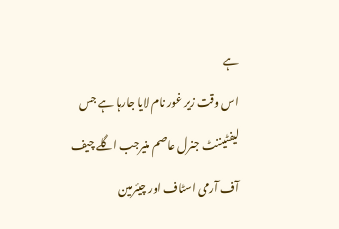ہے
اس وقت زیر غور نام لایا جارہا ہے جس لیفٹیننٹ جنرل عاصم منیرجب اگلے چیف آف آرمی اسٹاف اور چیئرمین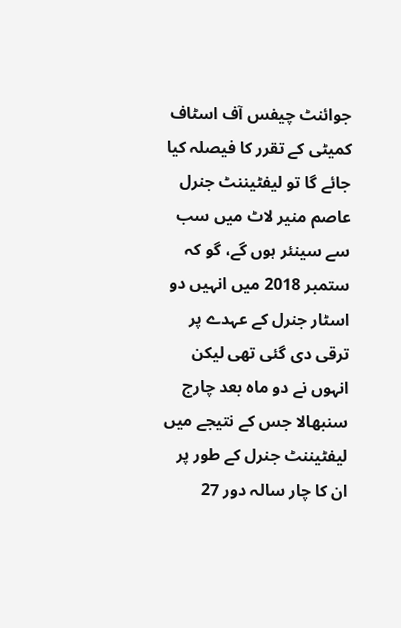جوائنٹ چیفس آف اسٹاف کمیٹی کے تقرر کا فیصلہ کیا جائے گا تو لیفٹیننٹ جنرل عاصم منیر لاٹ میں سب سے سینئر ہوں گے، گو کہ ستمبر 2018 میں انہیں دو اسٹار جنرل کے عہدے پر ترقی دی گئی تھی لیکن انہوں نے دو ماہ بعد چارج سنبھالا جس کے نتیجے میں لیفٹیننٹ جنرل کے طور پر ان کا چار سالہ دور 27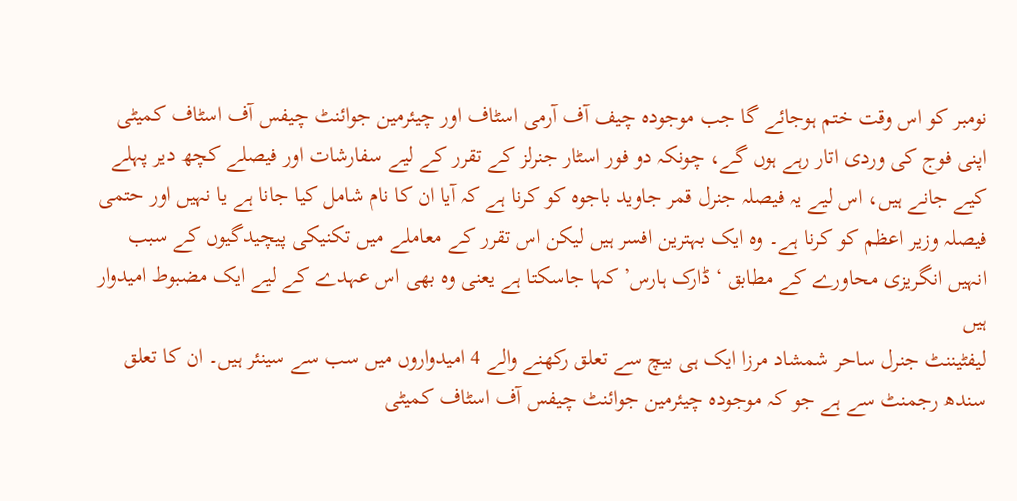نومبر کو اس وقت ختم ہوجائے گا جب موجودہ چیف آف آرمی اسٹاف اور چیئرمین جوائنٹ چیفس آف اسٹاف کمیٹی اپنی فوج کی وردی اتار رہے ہوں گے، چونکہ دو فور اسٹار جنرلز کے تقرر کے لیے سفارشات اور فیصلے کچھ دیر پہلے کیے جانے ہیں، اس لیے یہ فیصلہ جنرل قمر جاوید باجوہ کو کرنا ہے کہ آیا ان کا نام شامل کیا جانا ہے یا نہیں اور حتمی فیصلہ وزیر اعظم کو کرنا ہے۔ وہ ایک بہترین افسر ہیں لیکن اس تقرر کے معاملے میں تکنیکی پیچیدگیوں کے سبب انہیں انگریزی محاورے کے مطابق ‘ڈارک ہارس’ کہا جاسکتا ہے یعنی وہ بھی اس عہدے کے لیے ایک مضبوط امیدوار ہیں
لیفٹیننٹ جنرل ساحر شمشاد مرزا ایک ہی بیچ سے تعلق رکھنے والے 4 امیدواروں میں سب سے سینئر ہیں۔ ان کا تعلق سندھ رجمنٹ سے ہے جو کہ موجودہ چیئرمین جوائنٹ چیفس آف اسٹاف کمیٹی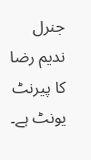جنرل ندیم رضا کا پیرنٹ یونٹ ہے۔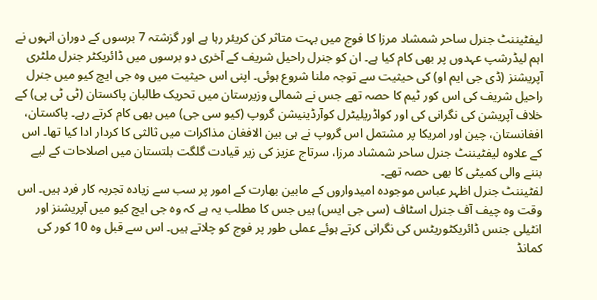لیفٹیننٹ جنرل ساحر شمشاد مرزا کا فوج میں بہت متاثر کن کریئر رہا ہے اور گزشتہ 7 برسوں کے دوران انہوں نے اہم لیڈرشپ عہدوں پر بھی کام کیا ہے۔ ان کو جنرل راحیل شریف کے آخری دو برسوں میں ڈائریکٹر جنرل ملٹری آپریشنز (ڈی جی ایم او) کی حیثیت سے توجہ ملنا شروع ہوئی۔ اپنی اس حیثیت میں وہ جی ایچ کیو میں جنرل راحیل شریف کی اس کور ٹیم کا حصہ تھے جس نے شمالی وزیرستان میں تحریک طالبان پاکستان (ٹی ٹی پی) کے خلاف آپریشن کی نگرانی کی اور کواڈریلیٹرل کوآرڈینیشن گروپ (کیو سی جی) میں بھی کام کرتے رہے۔ پاکستان، افغانستان، چین اور امریکا پر مشتمل اس گروپ نے ہی بین الافغان مذاکرات میں ثالثی کا کردار ادا کیا تھا۔ اس کے علاوہ لیفٹیننٹ جنرل ساحر شمشاد مرزا، سرتاج عزیز کی زیر قیادت گلگت بلتستان میں اصلاحات کے لیے بننے والی کمیٹی کا بھی حصہ تھے۔
لفٹیننٹ جنرل اظہر عباس موجودہ امیدواروں کے مابین بھارت کے امور پر سب سے زیادہ تجربہ کار فرد ہیں۔ اس وقت وہ چیف آف جنرل اسٹاف (سی جی ایس) ہیں جس کا مطلب یہ ہے کہ وہ جی ایچ کیو میں آپریشنز اور انٹیلی جنس ڈائریکٹوریٹس کی نگرانی کرتے ہوئے عملی طور پر فوج کو چلاتے ہیں۔ اس سے قبل وہ 10 کور کی کمانڈ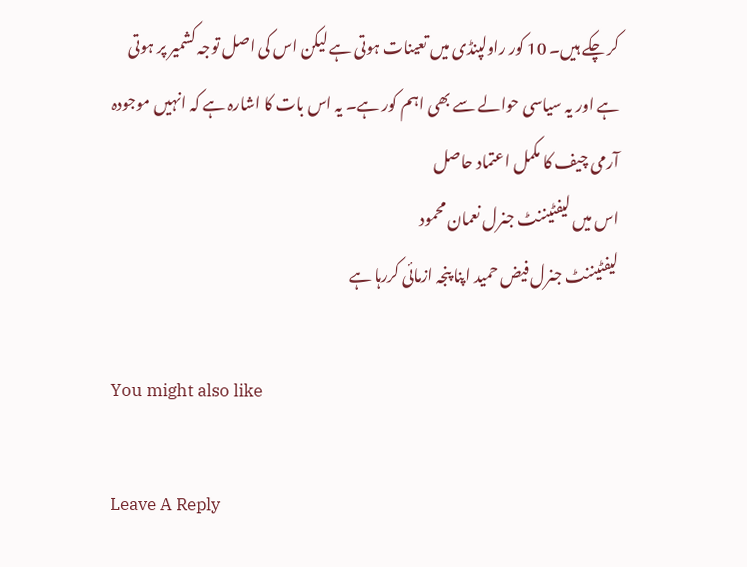کر چکے ہیں۔ 10 کور راولپنڈی میں تعینات ہوتی ہے لیکن اس کی اصل توجہ کشمیر پر ہوتی ہے اور یہ سیاسی حوالے سے بھی اہم کور ہے۔ یہ اس بات کا اشارہ ہے کہ انہیں موجودہ آرمی چیف کا مکمل اعتماد حاصل
اس میں لیفٹیننٹ جنرل نعمان محمود
لیفٹیننٹ جنرل فیض حمید اپنا پنجہ ازمائی کررہا ہے

You might also like

Leave A Reply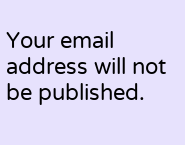Your email address will not be published.